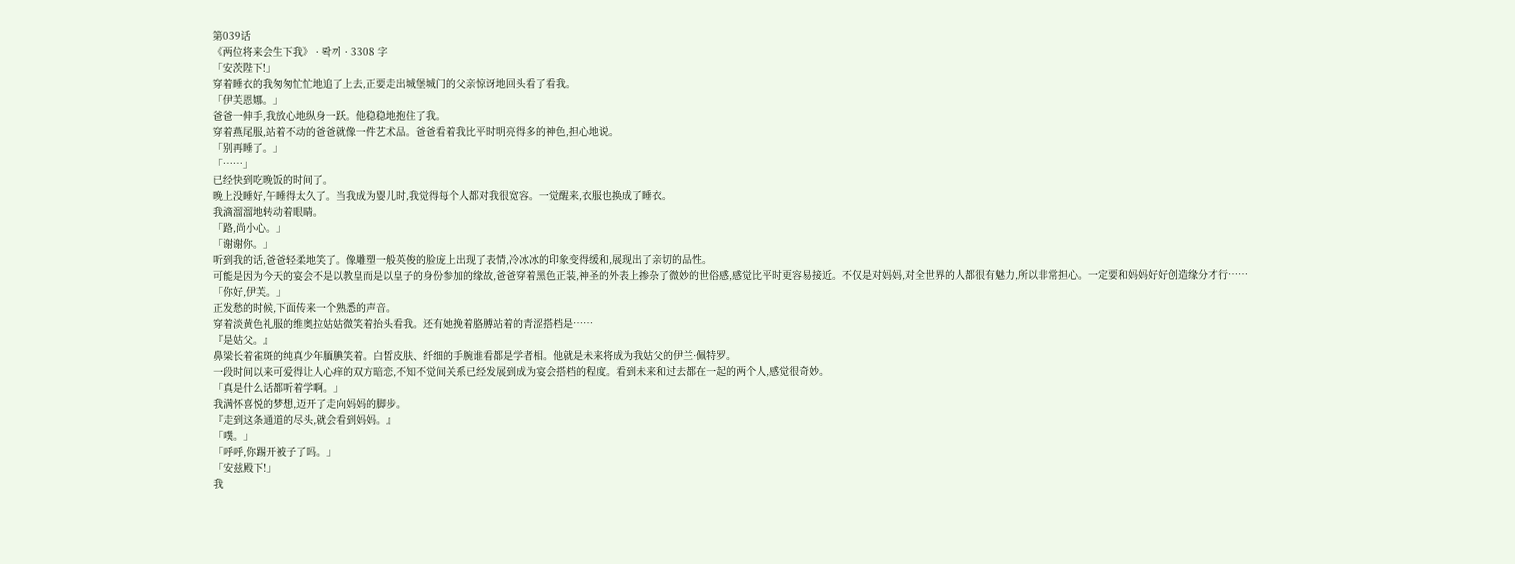第039话
《两位将来会生下我》 · 롹끼 · 3308 字
「安茨陛下!」
穿着睡衣的我匆匆忙忙地追了上去,正要走出城堡城门的父亲惊讶地回头看了看我。
「伊芙恩娜。」
爸爸一伸手,我放心地纵身一跃。他稳稳地抱住了我。
穿着燕尾服,站着不动的爸爸就像一件艺术品。爸爸看着我比平时明亮得多的神色,担心地说。
「别再睡了。」
「……」
已经快到吃晚饭的时间了。
晚上没睡好,午睡得太久了。当我成为婴儿时,我觉得每个人都对我很宽容。一觉醒来,衣服也换成了睡衣。
我滴溜溜地转动着眼睛。
「路,尚小心。」
「谢谢你。」
听到我的话,爸爸轻柔地笑了。像雕塑一般英俊的脸庞上出现了表情,冷冰冰的印象变得缓和,展现出了亲切的品性。
可能是因为今天的宴会不是以教皇而是以皇子的身份参加的缘故,爸爸穿着黑色正装,神圣的外表上掺杂了微妙的世俗感,感觉比平时更容易接近。不仅是对妈妈,对全世界的人都很有魅力,所以非常担心。一定要和妈妈好好创造缘分才行……
「你好,伊芙。」
正发愁的时候,下面传来一个熟悉的声音。
穿着淡黄色礼服的维奥拉姑姑微笑着抬头看我。还有她挽着胳膊站着的青涩搭档是……
『是姑父。』
鼻梁长着雀斑的纯真少年腼腆笑着。白皙皮肤、纤细的手腕谁看都是学者相。他就是未来将成为我姑父的伊兰·佩特罗。
一段时间以来可爱得让人心痒的双方暗恋,不知不觉间关系已经发展到成为宴会搭档的程度。看到未来和过去都在一起的两个人,感觉很奇妙。
「真是什么话都听着学啊。」
我满怀喜悦的梦想,迈开了走向妈妈的脚步。
『走到这条通道的尽头,就会看到妈妈。』
「噗。」
「呼呼,你踢开被子了吗。」
「安兹殿下!」
我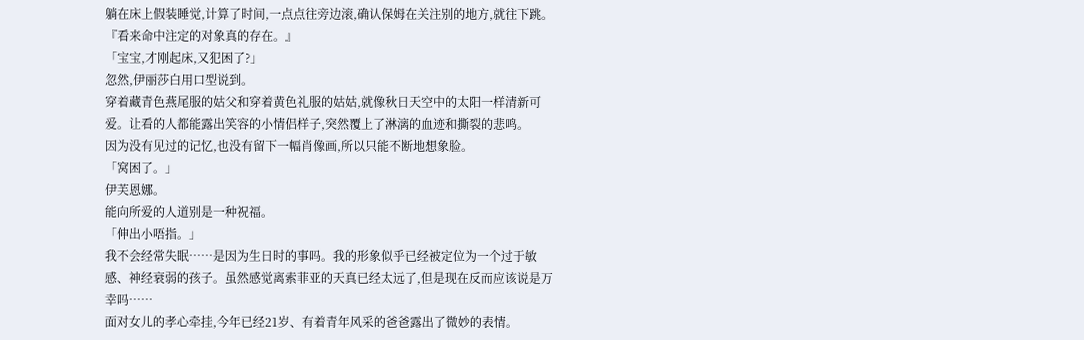躺在床上假装睡觉,计算了时间,一点点往旁边滚,确认保姆在关注别的地方,就往下跳。
『看来命中注定的对象真的存在。』
「宝宝,才刚起床,又犯困了?」
忽然,伊丽莎白用口型说到。
穿着藏青色燕尾服的姑父和穿着黄色礼服的姑姑,就像秋日天空中的太阳一样清新可爱。让看的人都能露出笑容的小情侣样子,突然覆上了淋漓的血迹和撕裂的悲鸣。
因为没有见过的记忆,也没有留下一幅肖像画,所以只能不断地想象脸。
「窝困了。」
伊芙恩娜。
能向所爱的人道别是一种祝福。
「伸出小唔指。」
我不会经常失眠……是因为生日时的事吗。我的形象似乎已经被定位为一个过于敏感、神经衰弱的孩子。虽然感觉离索菲亚的天真已经太远了,但是现在反而应该说是万幸吗……
面对女儿的孝心牵挂,今年已经21岁、有着青年风采的爸爸露出了微妙的表情。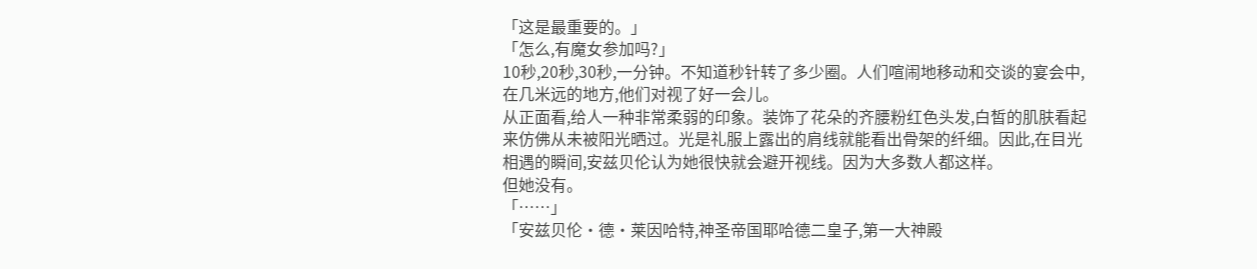「这是最重要的。」
「怎么,有魔女参加吗?」
10秒,20秒,30秒,一分钟。不知道秒针转了多少圈。人们喧闹地移动和交谈的宴会中,在几米远的地方,他们对视了好一会儿。
从正面看,给人一种非常柔弱的印象。装饰了花朵的齐腰粉红色头发,白皙的肌肤看起来仿佛从未被阳光晒过。光是礼服上露出的肩线就能看出骨架的纤细。因此,在目光相遇的瞬间,安兹贝伦认为她很快就会避开视线。因为大多数人都这样。
但她没有。
「……」
「安兹贝伦·德·莱因哈特,神圣帝国耶哈德二皇子,第一大神殿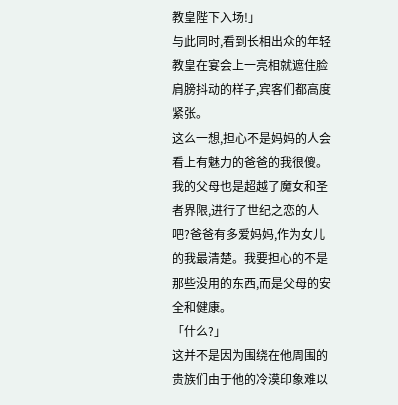教皇陛下入场!」
与此同时,看到长相出众的年轻教皇在宴会上一亮相就遮住脸肩膀抖动的样子,宾客们都高度紧张。
这么一想,担心不是妈妈的人会看上有魅力的爸爸的我很傻。我的父母也是超越了魔女和圣者界限,进行了世纪之恋的人吧?爸爸有多爱妈妈,作为女儿的我最清楚。我要担心的不是那些没用的东西,而是父母的安全和健康。
「什么?」
这并不是因为围绕在他周围的贵族们由于他的冷漠印象难以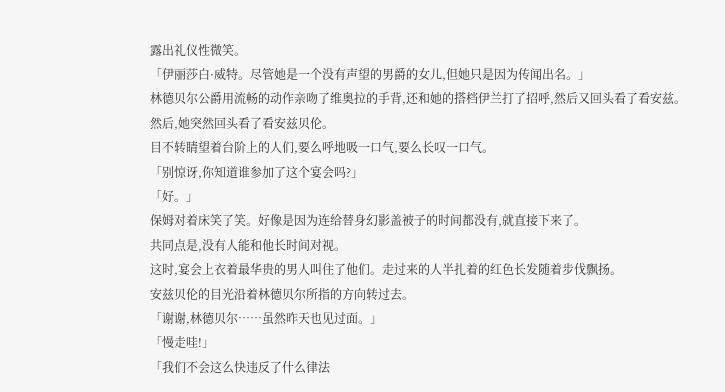露出礼仪性微笑。
「伊丽莎白·威特。尽管她是一个没有声望的男爵的女儿,但她只是因为传闻出名。」
林德贝尔公爵用流畅的动作亲吻了维奥拉的手背,还和她的搭档伊兰打了招呼,然后又回头看了看安兹。
然后,她突然回头看了看安兹贝伦。
目不转睛望着台阶上的人们,要么呼地吸一口气,要么长叹一口气。
「别惊讶,你知道谁参加了这个宴会吗?」
「好。」
保姆对着床笑了笑。好像是因为连给替身幻影盖被子的时间都没有,就直接下来了。
共同点是,没有人能和他长时间对视。
这时,宴会上衣着最华贵的男人叫住了他们。走过来的人半扎着的红色长发随着步伐飘扬。
安兹贝伦的目光沿着林德贝尔所指的方向转过去。
「谢谢,林德贝尔……虽然昨天也见过面。」
「慢走哇!」
「我们不会这么快违反了什么律法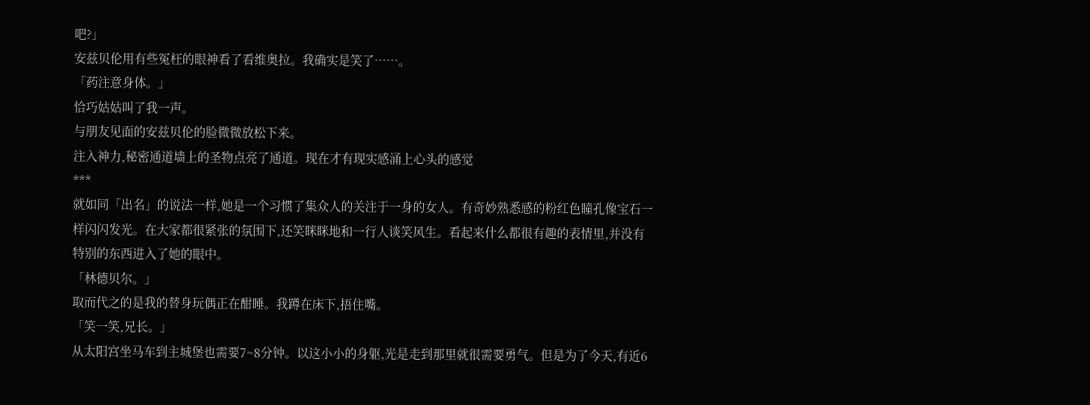吧?」
安兹贝伦用有些冤枉的眼神看了看维奥拉。我确实是笑了……。
「药注意身体。」
恰巧姑姑叫了我一声。
与朋友见面的安兹贝伦的脸微微放松下来。
注入神力,秘密通道墙上的圣物点亮了通道。现在才有现实感涌上心头的感觉
***
就如同「出名」的说法一样,她是一个习惯了集众人的关注于一身的女人。有奇妙熟悉感的粉红色瞳孔像宝石一样闪闪发光。在大家都很紧张的氛围下,还笑眯眯地和一行人谈笑风生。看起来什么都很有趣的表情里,并没有特别的东西进入了她的眼中。
「林德贝尔。」
取而代之的是我的替身玩偶正在酣睡。我蹲在床下,捂住嘴。
「笑一笑,兄长。」
从太阳宫坐马车到主城堡也需要7~8分钟。以这小小的身躯,光是走到那里就很需要勇气。但是为了今天,有近6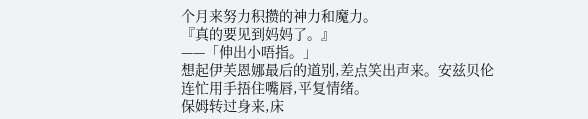个月来努力积攒的神力和魔力。
『真的要见到妈妈了。』
——「伸出小唔指。」
想起伊芙恩娜最后的道别,差点笑出声来。安兹贝伦连忙用手捂住嘴唇,平复情绪。
保姆转过身来,床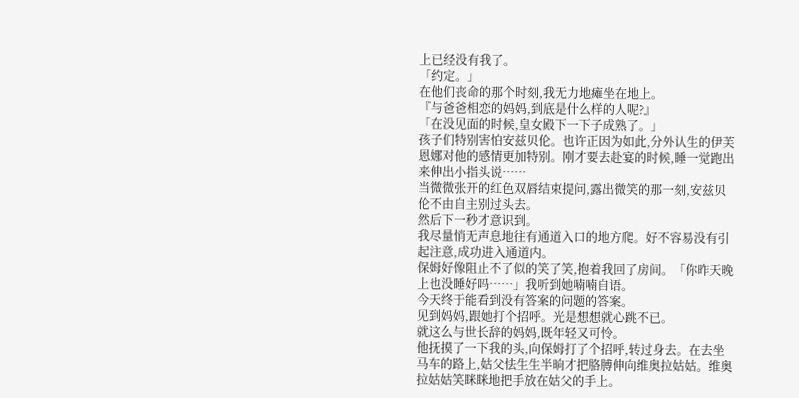上已经没有我了。
「约定。」
在他们丧命的那个时刻,我无力地瘫坐在地上。
『与爸爸相恋的妈妈,到底是什么样的人呢?』
「在没见面的时候,皇女殿下一下子成熟了。」
孩子们特别害怕安兹贝伦。也许正因为如此,分外认生的伊芙恩娜对他的感情更加特别。刚才要去赴宴的时候,睡一觉跑出来伸出小指头说……
当微微张开的红色双唇结束提问,露出微笑的那一刻,安兹贝伦不由自主别过头去。
然后下一秒才意识到。
我尽量悄无声息地往有通道入口的地方爬。好不容易没有引起注意,成功进入通道内。
保姆好像阻止不了似的笑了笑,抱着我回了房间。「你昨天晚上也没睡好吗……」我听到她喃喃自语。
今天终于能看到没有答案的问题的答案。
见到妈妈,跟她打个招呼。光是想想就心跳不已。
就这么与世长辞的妈妈,既年轻又可怜。
他抚摸了一下我的头,向保姆打了个招呼,转过身去。在去坐马车的路上,姑父怯生生半晌才把胳膊伸向维奥拉姑姑。维奥拉姑姑笑眯眯地把手放在姑父的手上。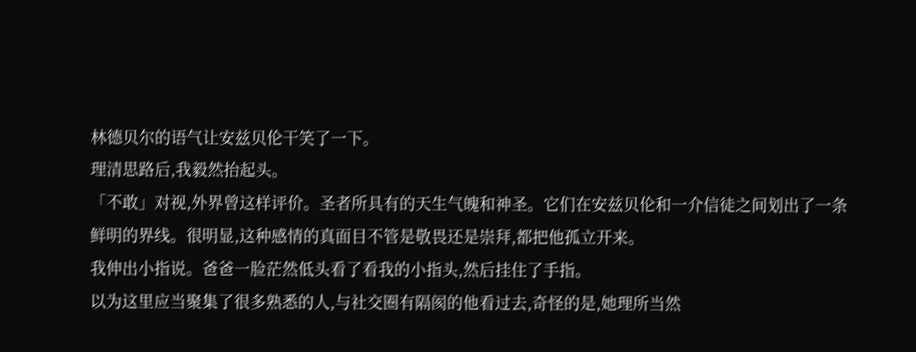林德贝尔的语气让安兹贝伦干笑了一下。
理清思路后,我毅然抬起头。
「不敢」对视,外界曾这样评价。圣者所具有的天生气魄和神圣。它们在安兹贝伦和一介信徒之间划出了一条鲜明的界线。很明显,这种感情的真面目不管是敬畏还是崇拜,都把他孤立开来。
我伸出小指说。爸爸一脸茫然低头看了看我的小指头,然后挂住了手指。
以为这里应当聚集了很多熟悉的人,与社交圈有隔阂的他看过去,奇怪的是,她理所当然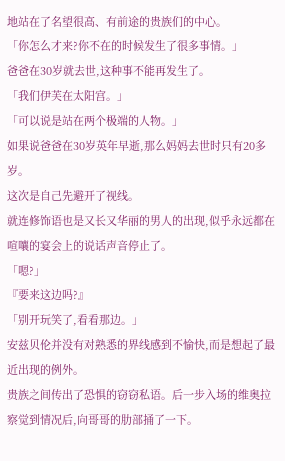地站在了名望很高、有前途的贵族们的中心。
「你怎么才来?你不在的时候发生了很多事情。」
爸爸在30岁就去世,这种事不能再发生了。
「我们伊芙在太阳宫。」
「可以说是站在两个极端的人物。」
如果说爸爸在30岁英年早逝,那么妈妈去世时只有20多岁。
这次是自己先避开了视线。
就连修饰语也是又长又华丽的男人的出现,似乎永远都在喧嚷的宴会上的说话声音停止了。
「嗯?」
『要来这边吗?』
「别开玩笑了,看看那边。」
安兹贝伦并没有对熟悉的界线感到不愉快,而是想起了最近出现的例外。
贵族之间传出了恐惧的窃窃私语。后一步入场的维奥拉察觉到情况后,向哥哥的肋部捅了一下。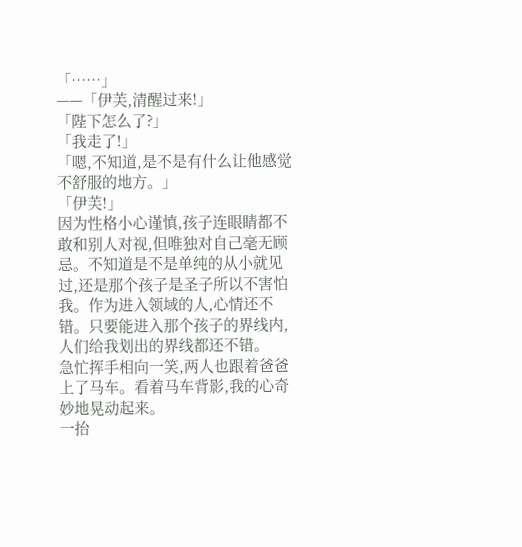「……」
——「伊芙,清醒过来!」
「陛下怎么了?」
「我走了!」
「嗯,不知道,是不是有什么让他感觉不舒服的地方。」
「伊芙!」
因为性格小心谨慎,孩子连眼睛都不敢和别人对视,但唯独对自己毫无顾忌。不知道是不是单纯的从小就见过,还是那个孩子是圣子所以不害怕我。作为进入领域的人,心情还不错。只要能进入那个孩子的界线内,人们给我划出的界线都还不错。
急忙挥手相向一笑,两人也跟着爸爸上了马车。看着马车背影,我的心奇妙地晃动起来。
一抬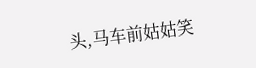头,马车前姑姑笑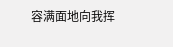容满面地向我挥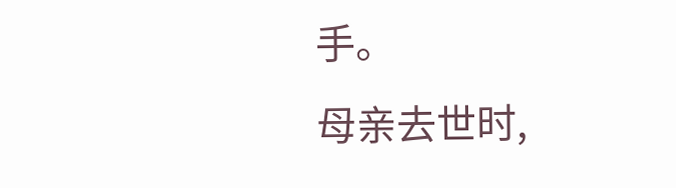手。
母亲去世时,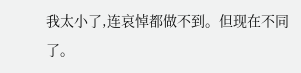我太小了,连哀悼都做不到。但现在不同了。